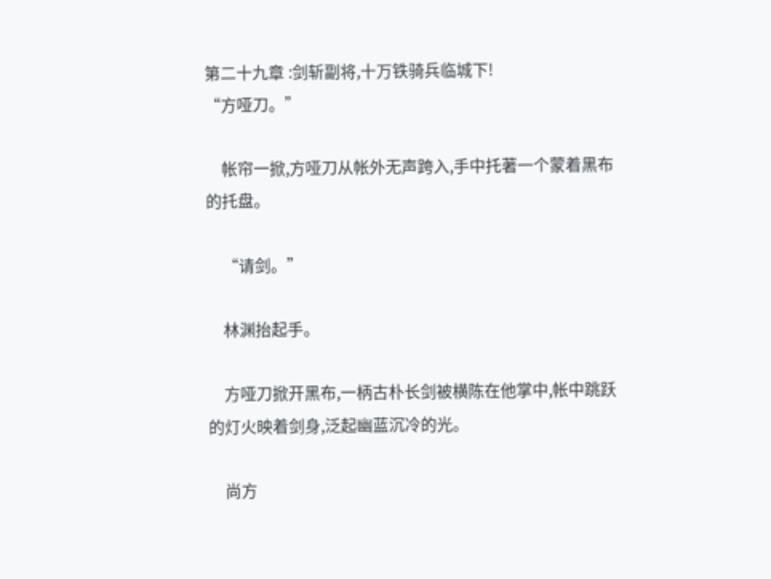第二十九章 :剑斩副将,十万铁骑兵临城下!
“方哑刀。”

    帐帘一掀,方哑刀从帐外无声跨入,手中托著一个蒙着黑布的托盘。

    “请剑。”

    林渊抬起手。

    方哑刀掀开黑布,一柄古朴长剑被横陈在他掌中,帐中跳跃的灯火映着剑身,泛起幽蓝沉冷的光。

    尚方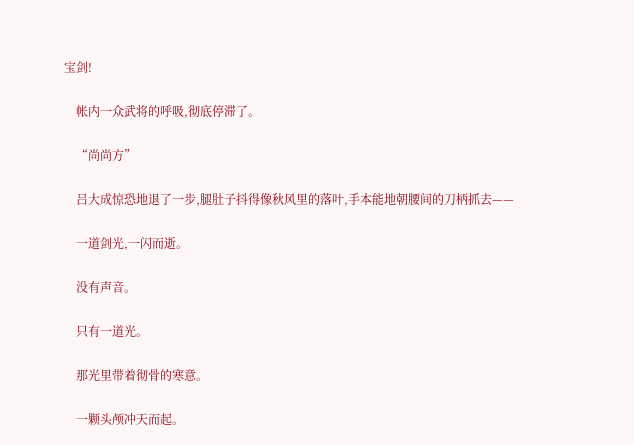宝剑!

    帐内一众武将的呼吸,彻底停滞了。

    “尚尚方”

    吕大成惊恐地退了一步,腿肚子抖得像秋风里的落叶,手本能地朝腰间的刀柄抓去——

    一道剑光,一闪而逝。

    没有声音。

    只有一道光。

    那光里带着彻骨的寒意。

    一颗头颅冲天而起。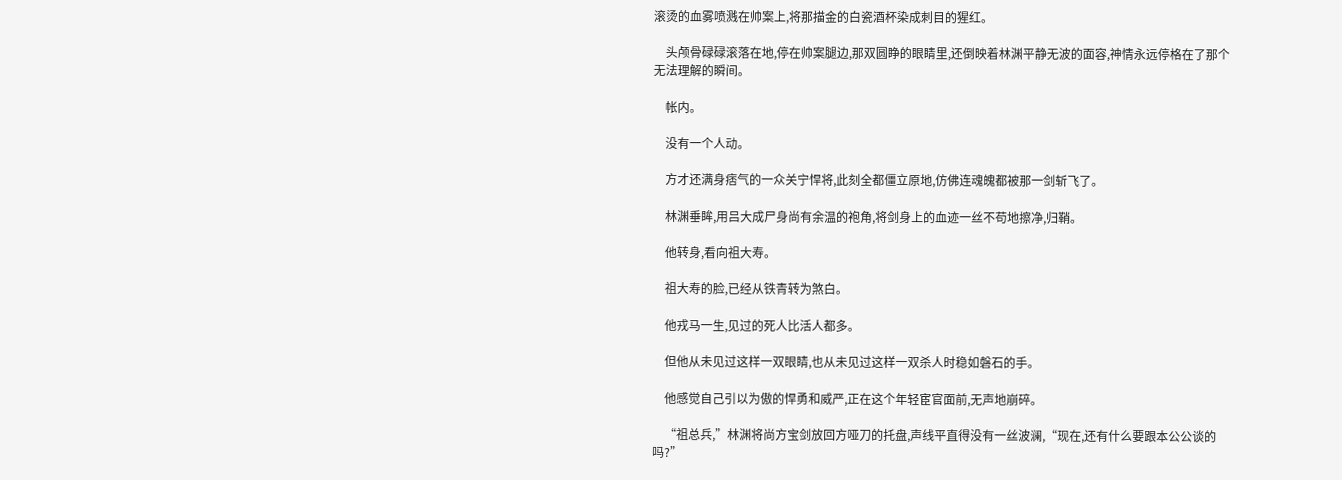滚烫的血雾喷溅在帅案上,将那描金的白瓷酒杯染成刺目的猩红。

    头颅骨碌碌滚落在地,停在帅案腿边,那双圆睁的眼睛里,还倒映着林渊平静无波的面容,神情永远停格在了那个无法理解的瞬间。

    帐内。

    没有一个人动。

    方才还满身痞气的一众关宁悍将,此刻全都僵立原地,仿佛连魂魄都被那一剑斩飞了。

    林渊垂眸,用吕大成尸身尚有余温的袍角,将剑身上的血迹一丝不苟地擦净,归鞘。

    他转身,看向祖大寿。

    祖大寿的脸,已经从铁青转为煞白。

    他戎马一生,见过的死人比活人都多。

    但他从未见过这样一双眼睛,也从未见过这样一双杀人时稳如磐石的手。

    他感觉自己引以为傲的悍勇和威严,正在这个年轻宦官面前,无声地崩碎。

    “祖总兵,”林渊将尚方宝剑放回方哑刀的托盘,声线平直得没有一丝波澜,“现在,还有什么要跟本公公谈的吗?”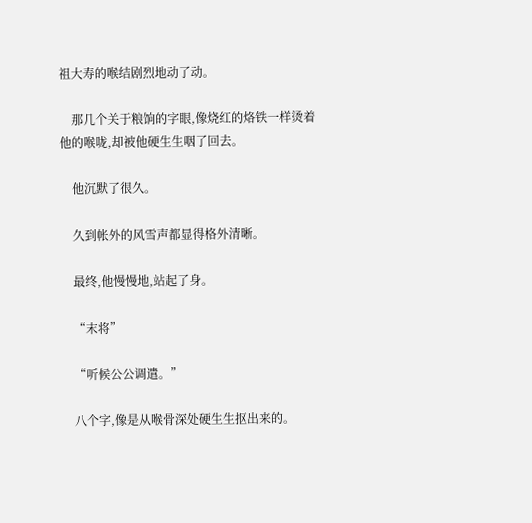祖大寿的喉结剧烈地动了动。

    那几个关于粮饷的字眼,像烧红的烙铁一样烫着他的喉咙,却被他硬生生咽了回去。

    他沉默了很久。

    久到帐外的风雪声都显得格外清晰。

    最终,他慢慢地,站起了身。

    “末将”

    “听候公公调遣。”

    八个字,像是从喉骨深处硬生生抠出来的。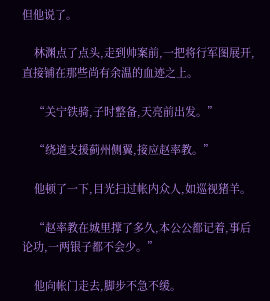但他说了。

    林渊点了点头,走到帅案前,一把将行军图展开,直接铺在那些尚有余温的血迹之上。

    “关宁铁骑,子时整备,天亮前出发。”

    “绕道支援蓟州侧翼,接应赵率教。”

    他顿了一下,目光扫过帐内众人,如巡视猪羊。

    “赵率教在城里撑了多久,本公公都记着,事后论功,一两银子都不会少。”

    他向帐门走去,脚步不急不缓。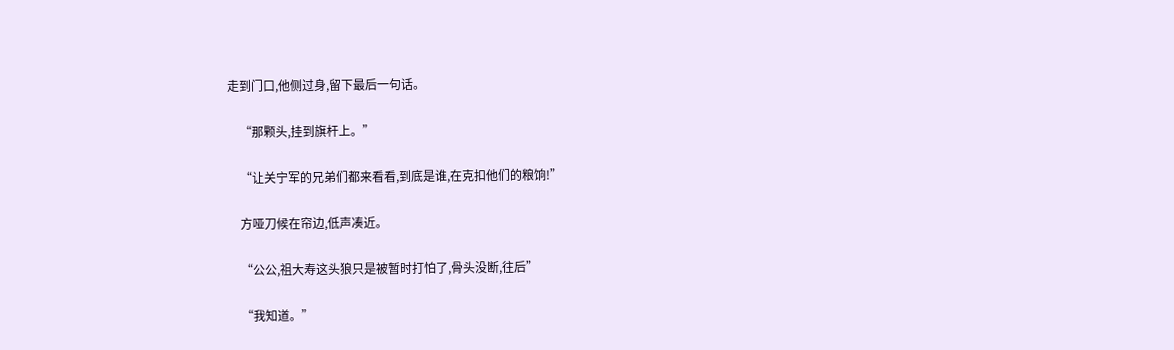走到门口,他侧过身,留下最后一句话。

    “那颗头,挂到旗杆上。”

    “让关宁军的兄弟们都来看看,到底是谁,在克扣他们的粮饷!”

    方哑刀候在帘边,低声凑近。

    “公公,祖大寿这头狼只是被暂时打怕了,骨头没断,往后”

    “我知道。”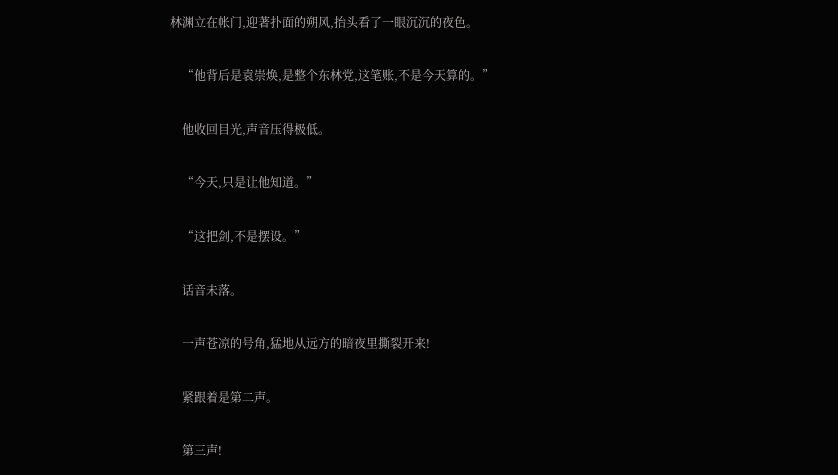林渊立在帐门,迎著扑面的朔风,抬头看了一眼沉沉的夜色。

    “他背后是袁崇焕,是整个东林党,这笔账,不是今天算的。”

    他收回目光,声音压得极低。

    “今天,只是让他知道。”

    “这把剑,不是摆设。”

    话音未落。

    一声苍凉的号角,猛地从远方的暗夜里撕裂开来!

    紧跟着是第二声。

    第三声!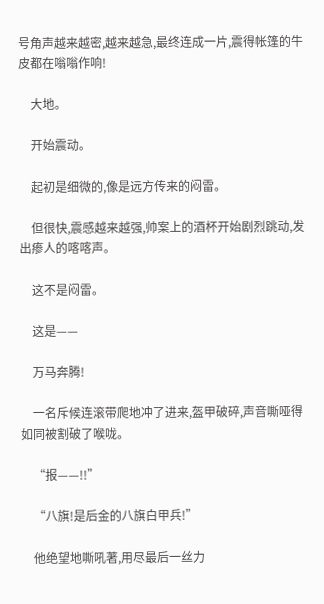号角声越来越密,越来越急,最终连成一片,震得帐篷的牛皮都在嗡嗡作响!

    大地。

    开始震动。

    起初是细微的,像是远方传来的闷雷。

    但很快,震感越来越强,帅案上的酒杯开始剧烈跳动,发出瘆人的喀喀声。

    这不是闷雷。

    这是——

    万马奔腾!

    一名斥候连滚带爬地冲了进来,盔甲破碎,声音嘶哑得如同被割破了喉咙。

    “报——!!”

    “八旗!是后金的八旗白甲兵!”

    他绝望地嘶吼著,用尽最后一丝力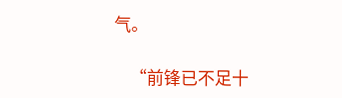气。

    “前锋已不足十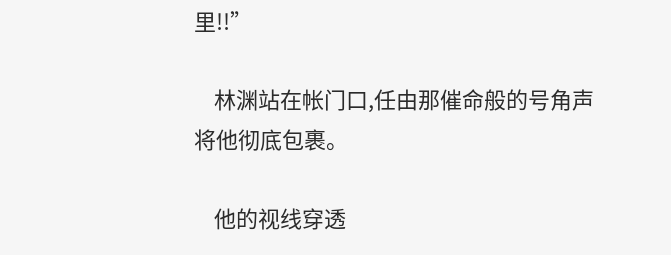里!!”

    林渊站在帐门口,任由那催命般的号角声将他彻底包裹。

    他的视线穿透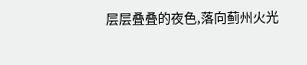层层叠叠的夜色,落向蓟州火光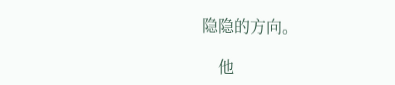隐隐的方向。

    他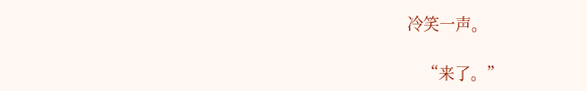冷笑一声。

    “来了。”